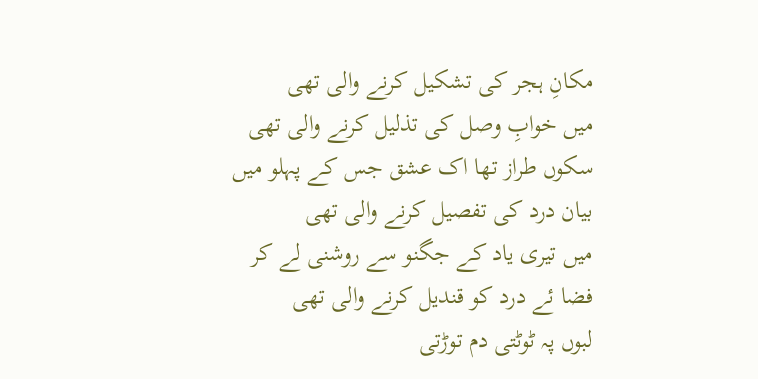مکانِ ہجر کی تشکیل کرنے والی تھی
میں خوابِ وصل کی تذلیل کرنے والی تھی
سکوں طراز تھا اک عشق جس کے پہلو میں
بیان درد کی تفصیل کرنے والی تھی
میں تیری یاد کے جگنو سے روشنی لے کر
فضا ئے درد کو قندیل کرنے والی تھی
لبوں پہ ٹوٹتی دم توڑتی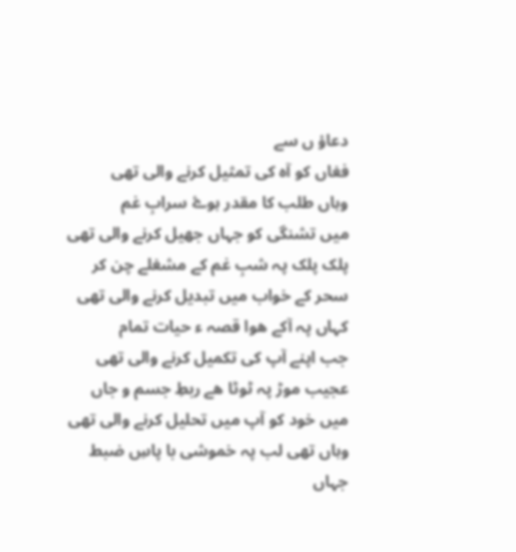دعاؤ ں سے
فغاں کو آہ کی تمثیل کرنے والی تھی
وہاں طلب کا مقدر ہوۓ سرابِ غم
میں تشنگی کو جہاں جھیل کرنے والی تھی
پلک پلک پہ شبِ غم کے مشغلے چن کر
سحر کے خواب میں تبدیل کرنے والی تھی
کہاں پہ آکے ھوا قصہ ء حیات تمام
جب اپنے آپ کی تکمیل کرنے والی تھی
عجیب موڑ پہ ٹوٹا ھے ربطِ جسم و جاں
میں خود کو آپ میں تحلیل کرنے والی تھی
وہاں تھی لب پہ خموشی با پاسِ ضبط
جہاں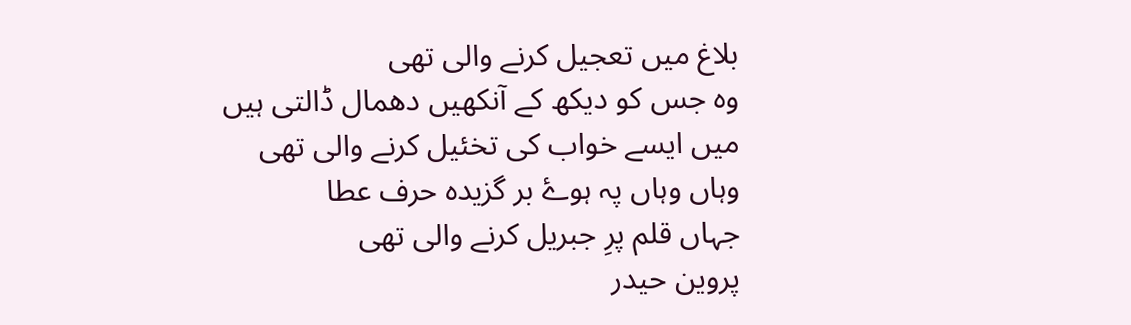بلاغ میں تعجیل کرنے والی تھی
وہ جس کو دیکھ کے آنکھیں دھمال ڈالتی ہیں
میں ایسے خواب کی تخئیل کرنے والی تھی
وہاں وہاں پہ ہوۓ بر گزیدہ حرف عطا
جہاں قلم پرِ جبریل کرنے والی تھی
پروین حیدر